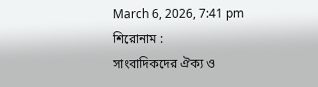March 6, 2026, 7:41 pm
শিরোনাম :
সাংবাদিকদের ঐক্য ও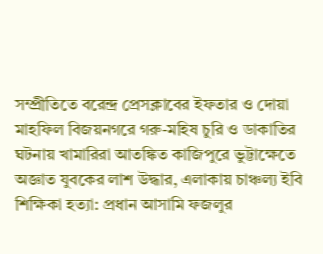সম্প্রীতিতে বরেন্দ্র প্রেসক্লাবের ইফতার ও দোয়া মাহফিল বিজয়নগরে গরু-মহিষ চুরি ও ডাকাতির ঘটনায় খামারিরা আতঙ্কিত কাজিপুরে ভুট্টাক্ষেতে অজ্ঞাত যুবকের লাশ উদ্ধার, এলাকায় চাঞ্চল্য ইবি শিক্ষিকা হত্যা: প্রধান আসামি ফজলুর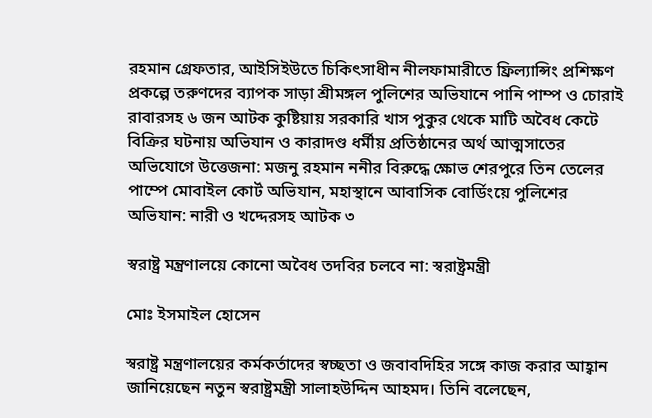রহমান গ্রেফতার, আইসিইউতে চিকিৎসাধীন নীলফামারীতে ফ্রিল্যান্সিং প্রশিক্ষণ প্রকল্পে তরুণদের ব্যাপক সাড়া শ্রীমঙ্গল পুলিশের অভিযানে পানি পাম্প ও চোরাই রাবারসহ ৬ জন আটক কুষ্টিয়ায় সরকারি খাস পুকুর থেকে মাটি অবৈধ কেটে বিক্রির ঘটনায় অভিযান ও কারাদণ্ড ধর্মীয় প্রতিষ্ঠানের অর্থ আত্মসাতের অভিযোগে উত্তেজনা: মজনু রহমান ননীর বিরুদ্ধে ক্ষোভ শেরপুরে তিন তেলের পাম্পে মোবাইল কোর্ট অভিযান, মহাস্থানে আবাসিক বোর্ডিংয়ে পুলিশের অভিযান: নারী ও খদ্দেরসহ আটক ৩

স্বরাষ্ট্র মন্ত্রণালয়ে কোনো অবৈধ তদবির চলবে না: স্বরাষ্ট্রমন্ত্রী

মোঃ ইসমাইল হোসেন

স্বরাষ্ট্র মন্ত্রণালয়ের কর্মকর্তাদের স্বচ্ছতা ও জবাবদিহির সঙ্গে কাজ করার আহ্বান জানিয়েছেন নতুন স্বরাষ্ট্রমন্ত্রী সালাহউদ্দিন আহমদ। তিনি বলেছেন,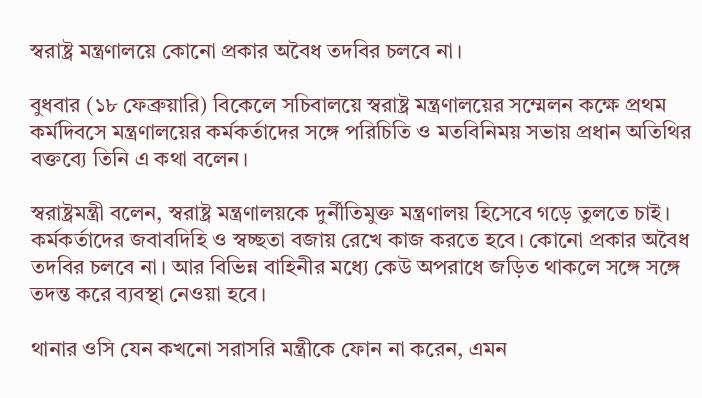স্বরাষ্ট্র মন্ত্রণালয়ে কোনো প্রকার অবৈধ তদবির চলবে না।

বুধবার (১৮ ফেব্রুয়ারি) বিকেলে সচিবালয়ে স্বরাষ্ট্র মন্ত্রণালয়ের সম্মেলন কক্ষে প্রথম কর্মদিবসে মন্ত্রণালয়ের কর্মকর্তাদের সঙ্গে পরিচিতি ও মতবিনিময় সভায় প্রধান অতিথির বক্তব্যে তিনি এ কথা বলেন।

স্বরাষ্ট্রমন্ত্রী বলেন, স্বরাষ্ট্র মন্ত্রণালয়কে দুর্নীতিমুক্ত মন্ত্রণালয় হিসেবে গড়ে তুলতে চাই। কর্মকর্তাদের জবাবদিহি ও স্বচ্ছতা বজায় রেখে কাজ করতে হবে। কোনো প্রকার অবৈধ তদবির চলবে না। আর বিভিন্ন বাহিনীর মধ্যে কেউ অপরাধে জড়িত থাকলে সঙ্গে সঙ্গে তদন্ত করে ব্যবস্থা নেওয়া হবে।

থানার ওসি যেন কখনো সরাসরি মন্ত্রীকে ফোন না করেন, এমন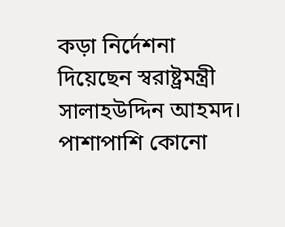কড়া নির্দেশনা দিয়েছেন স্বরাষ্ট্রমন্ত্রী সালাহউদ্দিন আহমদ। পাশাপাশি কোনো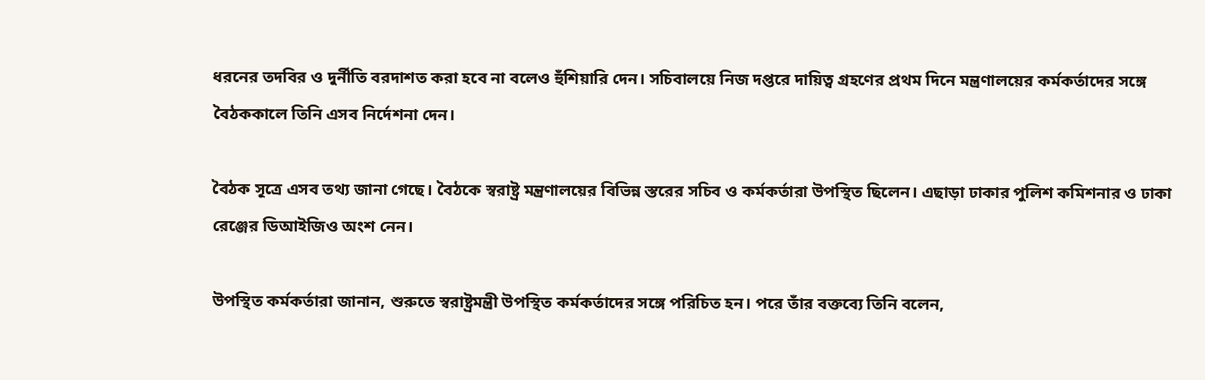ধরনের তদবির ও দুর্নীতি বরদাশত করা হবে না বলেও হুঁশিয়ারি দেন। সচিবালয়ে নিজ দপ্তরে দায়িত্ব গ্রহণের প্রথম দিনে মন্ত্রণালয়ের কর্মকর্তাদের সঙ্গে বৈঠককালে তিনি এসব নির্দেশনা দেন।

বৈঠক সূত্রে এসব তথ্য জানা গেছে। বৈঠকে স্বরাষ্ট্র মন্ত্রণালয়ের বিভিন্ন স্তরের সচিব ও কর্মকর্তারা উপস্থিত ছিলেন। এছাড়া ঢাকার পুলিশ কমিশনার ও ঢাকা রেঞ্জের ডিআইজিও অংশ নেন।

উপস্থিত কর্মকর্তারা জানান, শুরুতে স্বরাষ্ট্রমন্ত্রী উপস্থিত কর্মকর্তাদের সঙ্গে পরিচিত হন। পরে তাঁর বক্তব্যে তিনি বলেন,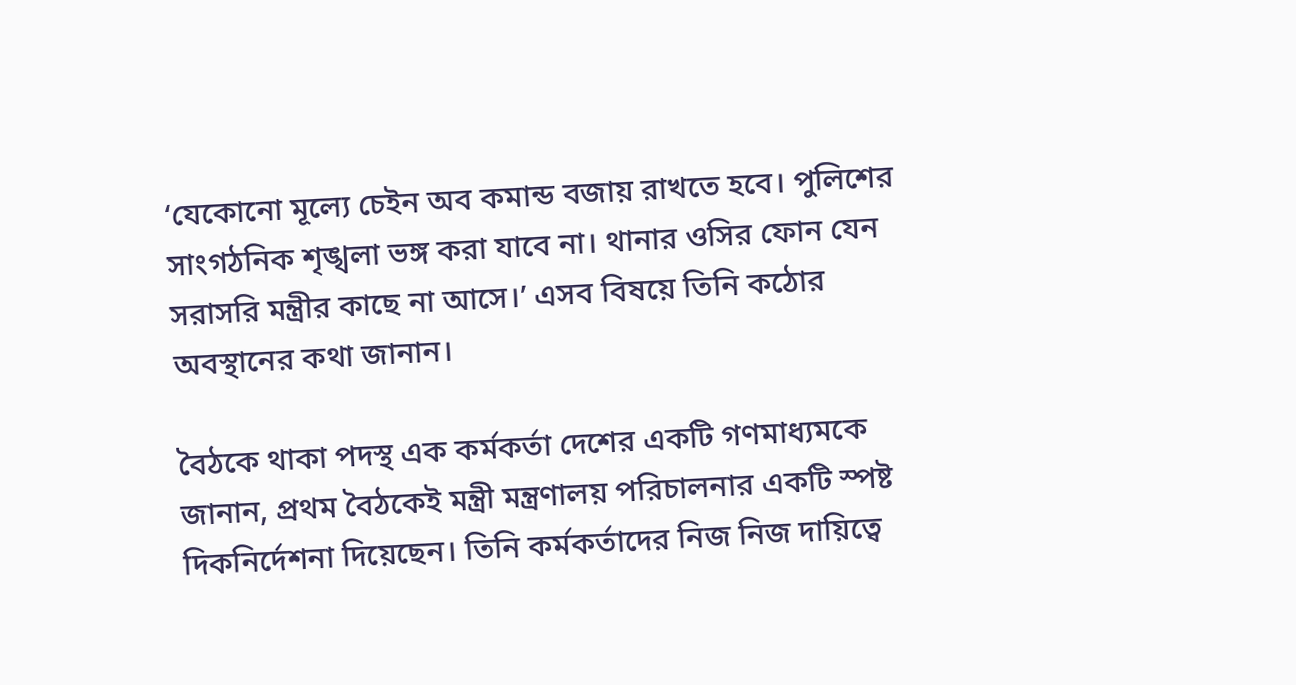‘যেকোনো মূল্যে চেইন অব কমান্ড বজায় রাখতে হবে। পুলিশের সাংগঠনিক শৃঙ্খলা ভঙ্গ করা যাবে না। থানার ওসির ফোন যেন সরাসরি মন্ত্রীর কাছে না আসে।’ এসব বিষয়ে তিনি কঠোর অবস্থানের কথা জানান।

বৈঠকে থাকা পদস্থ এক কর্মকর্তা দেশের একটি গণমাধ্যমকে জানান, প্রথম বৈঠকেই মন্ত্রী মন্ত্রণালয় পরিচালনার একটি স্পষ্ট দিকনির্দেশনা দিয়েছেন। তিনি কর্মকর্তাদের নিজ নিজ দায়িত্বে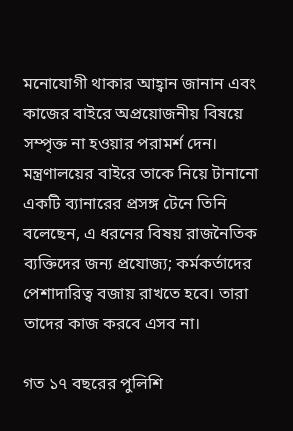মনোযোগী থাকার আহ্বান জানান এবং কাজের বাইরে অপ্রয়োজনীয় বিষয়ে সম্পৃক্ত না হওয়ার পরামর্শ দেন। মন্ত্রণালয়ের বাইরে তাকে নিয়ে টানানো একটি ব্যানারের প্রসঙ্গ টেনে তিনি বলেছেন, এ ধরনের বিষয় রাজনৈতিক ব্যক্তিদের জন্য প্রযোজ্য; কর্মকর্তাদের পেশাদারিত্ব বজায় রাখতে হবে। তারা তাদের কাজ করবে এসব না।

গত ১৭ বছরের পুলিশি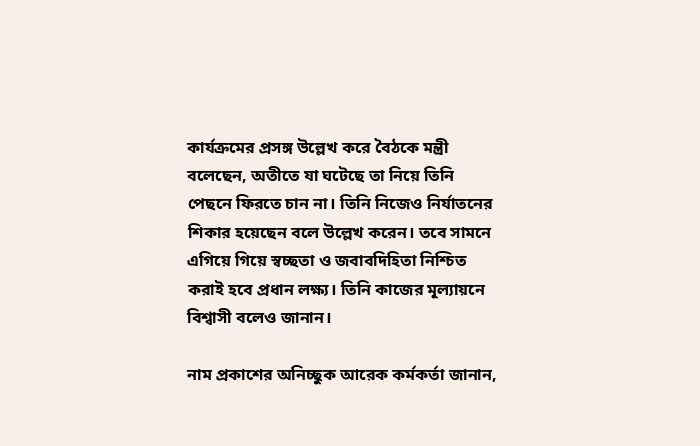কার্যক্রমের প্রসঙ্গ উল্লেখ করে বৈঠকে মন্ত্রী বলেছেন, অতীতে যা ঘটেছে তা নিয়ে তিনি পেছনে ফিরতে চান না। তিনি নিজেও নির্যাতনের শিকার হয়েছেন বলে উল্লেখ করেন। তবে সামনে এগিয়ে গিয়ে স্বচ্ছতা ও জবাবদিহিতা নিশ্চিত করাই হবে প্রধান লক্ষ্য। তিনি কাজের মূল্যায়নে বিশ্বাসী বলেও জানান।

নাম প্রকাশের অনিচ্ছুক আরেক কর্মকর্তা জানান,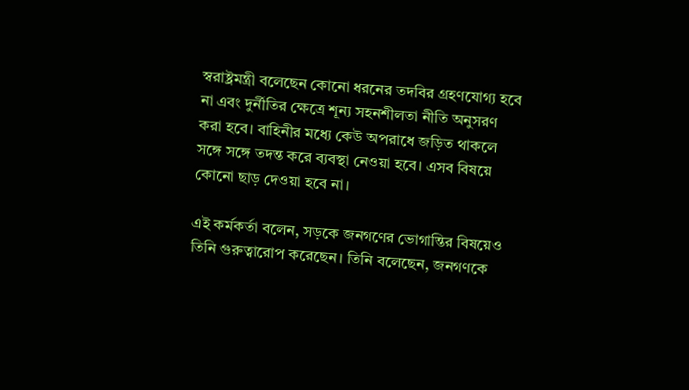স্বরাষ্ট্রমন্ত্রী বলেছেন কোনো ধরনের তদবির গ্রহণযোগ্য হবে না এবং দুর্নীতির ক্ষেত্রে শূন্য সহনশীলতা নীতি অনুসরণ করা হবে। বাহিনীর মধ্যে কেউ অপরাধে জড়িত থাকলে সঙ্গে সঙ্গে তদন্ত করে ব্যবস্থা নেওয়া হবে। এসব বিষয়ে কোনো ছাড় দেওয়া হবে না।

এই কর্মকর্তা বলেন, সড়কে জনগণের ভোগান্তির বিষয়েও তিনি গুরুত্বারোপ করেছেন। তিনি বলেছেন, জনগণকে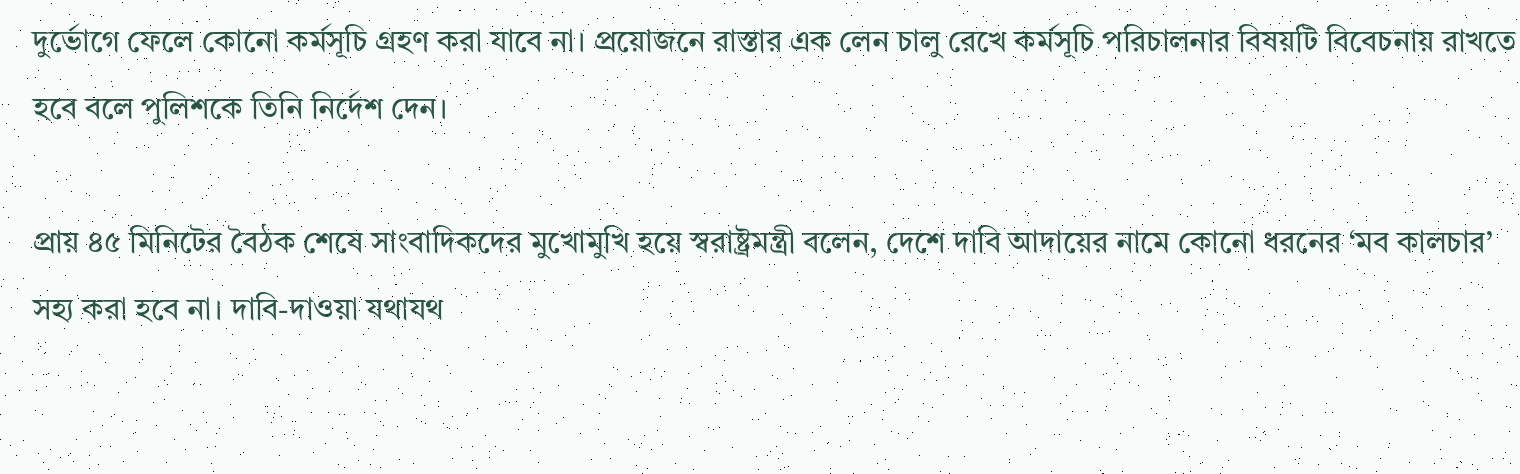দুর্ভোগে ফেলে কোনো কর্মসূচি গ্রহণ করা যাবে না। প্রয়োজনে রাস্তার এক লেন চালু রেখে কর্মসূচি পরিচালনার বিষয়টি বিবেচনায় রাখতে হবে বলে পুলিশকে তিনি নির্দেশ দেন।

প্রায় ৪৫ মিনিটের বৈঠক শেষে সাংবাদিকদের মুখোমুখি হয়ে স্বরাষ্ট্রমন্ত্রী বলেন, দেশে দাবি আদায়ের নামে কোনো ধরনের ‘মব কালচার’ সহ্য করা হবে না। দাবি-দাওয়া যথাযথ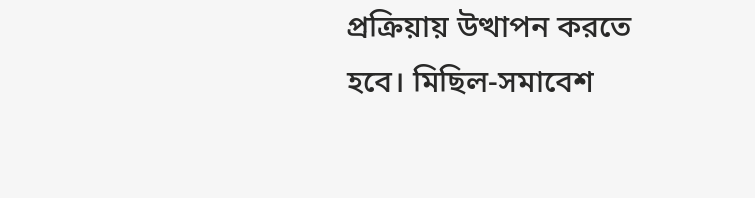প্রক্রিয়ায় উত্থাপন করতে হবে। মিছিল-সমাবেশ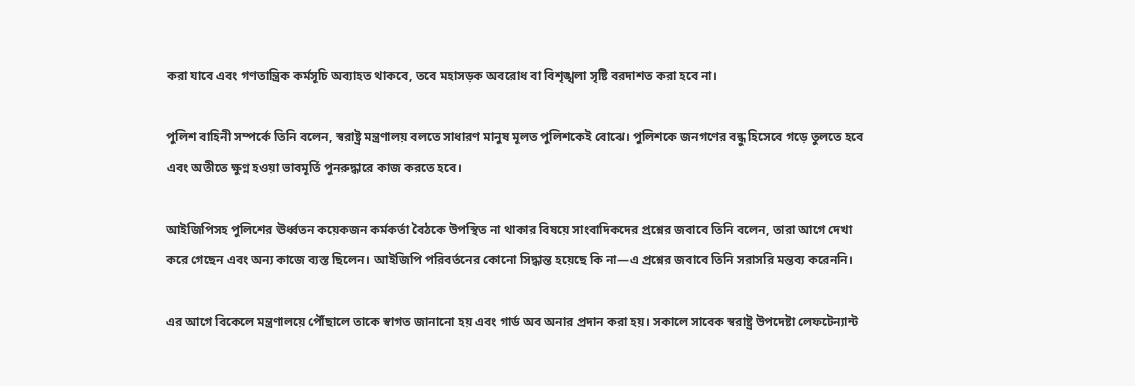করা যাবে এবং গণতান্ত্রিক কর্মসূচি অব্যাহত থাকবে, তবে মহাসড়ক অবরোধ বা বিশৃঙ্খলা সৃষ্টি বরদাশত করা হবে না।

পুলিশ বাহিনী সম্পর্কে তিনি বলেন, স্বরাষ্ট্র মন্ত্রণালয় বলতে সাধারণ মানুষ মূলত পুলিশকেই বোঝে। পুলিশকে জনগণের বন্ধু হিসেবে গড়ে তুলতে হবে এবং অতীতে ক্ষুণ্ন হওয়া ভাবমূর্তি পুনরুদ্ধারে কাজ করতে হবে।

আইজিপিসহ পুলিশের ঊর্ধ্বতন কয়েকজন কর্মকর্তা বৈঠকে উপস্থিত না থাকার বিষয়ে সাংবাদিকদের প্রশ্নের জবাবে তিনি বলেন, তারা আগে দেখা করে গেছেন এবং অন্য কাজে ব্যস্ত ছিলেন। আইজিপি পরিবর্তনের কোনো সিদ্ধান্ত হয়েছে কি না—এ প্রশ্নের জবাবে তিনি সরাসরি মন্তব্য করেননি।

এর আগে বিকেলে মন্ত্রণালয়ে পৌঁছালে তাকে স্বাগত জানানো হয় এবং গার্ড অব অনার প্রদান করা হয়। সকালে সাবেক স্বরাষ্ট্র উপদেষ্টা লেফটেন্যান্ট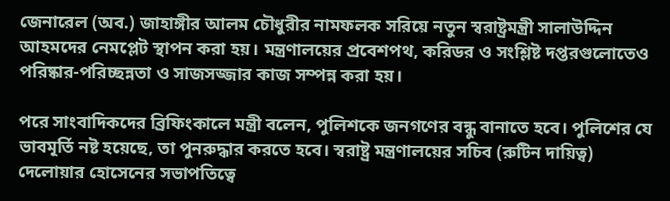জেনারেল (অব.) জাহাঙ্গীর আলম চৌধুরীর নামফলক সরিয়ে নতুন স্বরাষ্ট্রমন্ত্রী সালাউদ্দিন আহমদের নেমপ্লেট স্থাপন করা হয়। মন্ত্রণালয়ের প্রবেশপথ, করিডর ও সংশ্লিষ্ট দপ্তরগুলোতেও পরিষ্কার-পরিচ্ছন্নতা ও সাজসজ্জার কাজ সম্পন্ন করা হয়।

পরে সাংবাদিকদের ব্রিফিংকালে মন্ত্রী বলেন, পুলিশকে জনগণের বন্ধু বানাতে হবে। পুলিশের যে ভাবমূর্তি নষ্ট হয়েছে, তা পুনরুদ্ধার করতে হবে। স্বরাষ্ট্র মন্ত্রণালয়ের সচিব (রুটিন দায়িত্ব) দেলোয়ার হোসেনের সভাপতিত্বে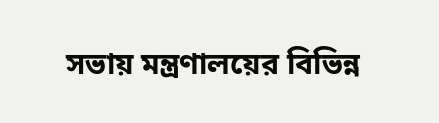সভায় মন্ত্রণালয়ের বিভিন্ন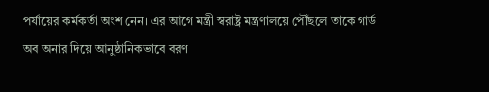পর্যায়ের কর্মকর্তা অংশ নেন। এর আগে মন্ত্রী স্বরাষ্ট্র মন্ত্রণালয়ে পৌঁছলে তাকে গার্ড অব অনার দিয়ে আনুষ্ঠানিকভাবে বরণ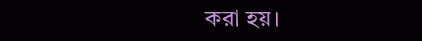করা হয়।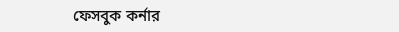ফেসবুক কর্নার